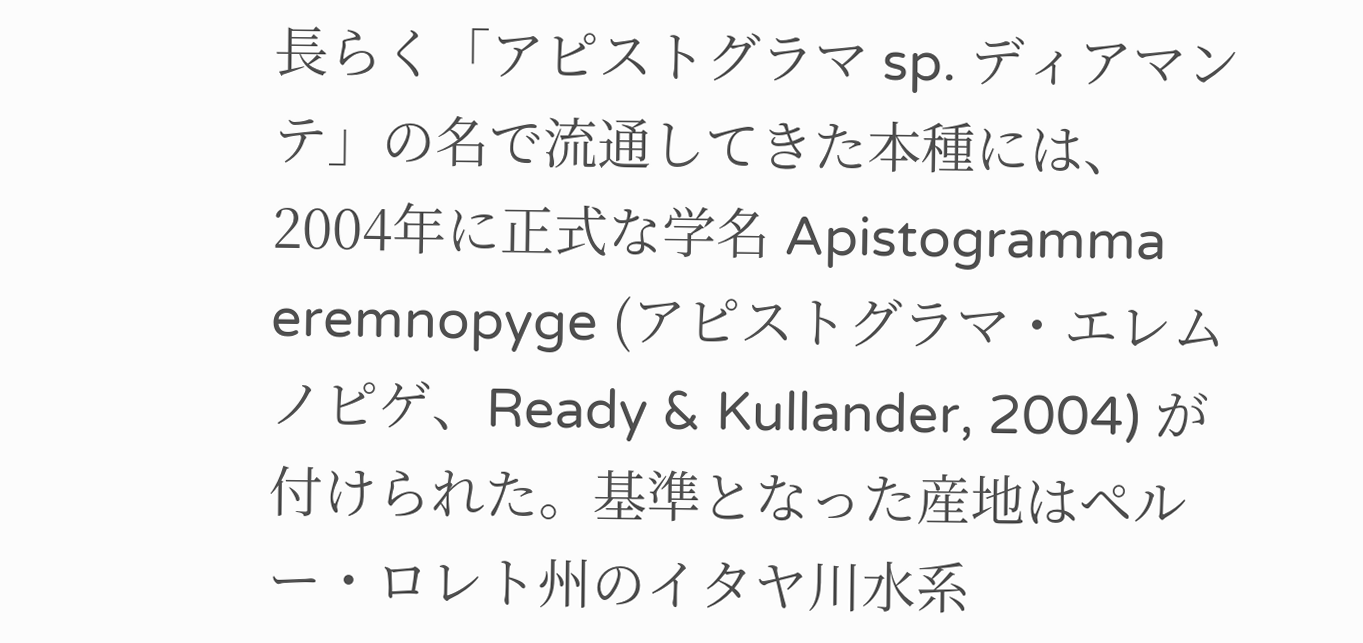長らく「アピストグラマ sp. ディアマンテ」の名で流通してきた本種には、2004年に正式な学名 Apistogramma eremnopyge (アピストグラマ・エレムノピゲ、Ready & Kullander, 2004) が付けられた。基準となった産地はペルー・ロレト州のイタヤ川水系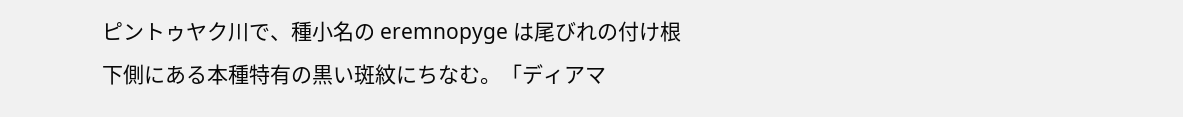ピントゥヤク川で、種小名の eremnopyge は尾びれの付け根下側にある本種特有の黒い斑紋にちなむ。「ディアマ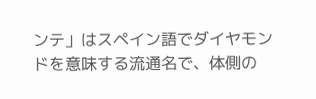ンテ」はスペイン語でダイヤモンドを意味する流通名で、体側の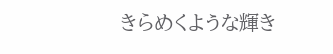きらめくような輝き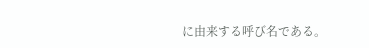に由来する呼び名である。